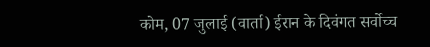कोम, 07 जुलाई (वार्ता) ईरान के दिवंगत सर्वोच्च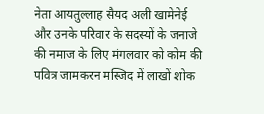नेता आयतुल्लाह सैयद अली खामेनेई और उनके परिवार के सदस्यों के जनाजे की नमाज के लिए मंगलवार को कोम की पवित्र जामकरन मस्जिद में लाखों शोक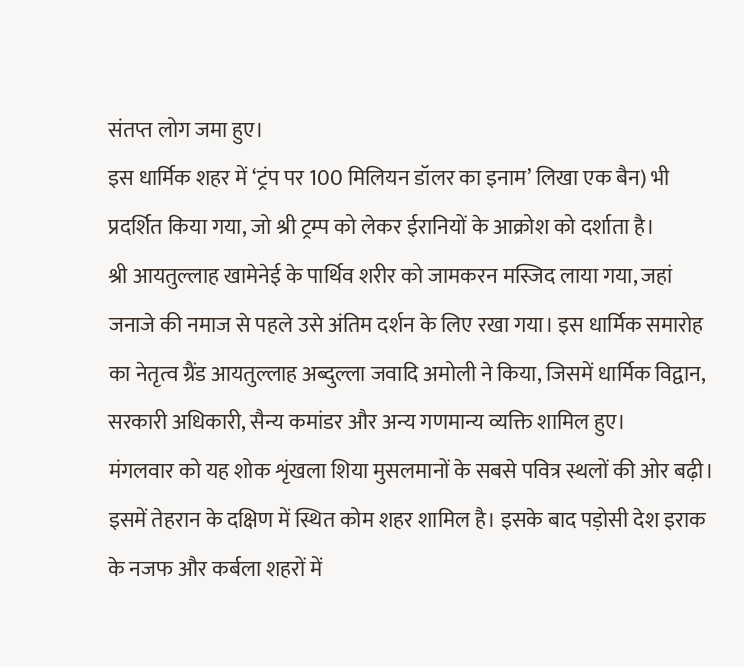संतप्त लोग जमा हुए।
इस धार्मिक शहर में ‘ट्रंप पर 100 मिलियन डॉलर का इनाम’ लिखा एक बैन) भी प्रदर्शित किया गया, जो श्री ट्रम्प को लेकर ईरानियों के आक्रोश को दर्शाता है।
श्री आयतुल्लाह खामेनेई के पार्थिव शरीर को जामकरन मस्जिद लाया गया, जहां जनाजे की नमाज से पहले उसे अंतिम दर्शन के लिए रखा गया। इस धार्मिक समारोह का नेतृत्व ग्रैंड आयतुल्लाह अब्दुल्ला जवादि अमोली ने किया, जिसमें धार्मिक विद्वान, सरकारी अधिकारी, सैन्य कमांडर और अन्य गणमान्य व्यक्ति शामिल हुए।
मंगलवार को यह शोक शृंखला शिया मुसलमानों के सबसे पवित्र स्थलों की ओर बढ़ी। इसमें तेहरान के दक्षिण में स्थित कोम शहर शामिल है। इसके बाद पड़ोसी देश इराक के नजफ और कर्बला शहरों में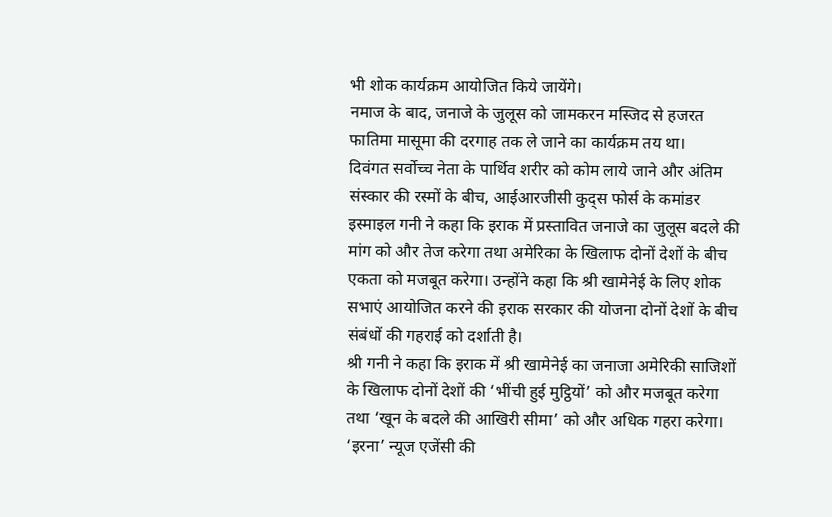भी शोक कार्यक्रम आयोजित किये जायेंगे।
नमाज के बाद, जनाजे के जुलूस को जामकरन मस्जिद से हजरत फातिमा मासूमा की दरगाह तक ले जाने का कार्यक्रम तय था।
दिवंगत सर्वोच्च नेता के पार्थिव शरीर को कोम लाये जाने और अंतिम संस्कार की रस्मों के बीच, आईआरजीसी कुद्स फोर्स के कमांडर इस्माइल गनी ने कहा कि इराक में प्रस्तावित जनाजे का जुलूस बदले की मांग को और तेज करेगा तथा अमेरिका के खिलाफ दोनों देशों के बीच एकता को मजबूत करेगा। उन्होंने कहा कि श्री खामेनेई के लिए शोक सभाएं आयोजित करने की इराक सरकार की योजना दोनों देशों के बीच संबंधों की गहराई को दर्शाती है।
श्री गनी ने कहा कि इराक में श्री खामेनेई का जनाजा अमेरिकी साजिशों के खिलाफ दोनों देशों की ‘भींची हुई मुट्ठियों’ को और मजबूत करेगा तथा ‘खून के बदले की आखिरी सीमा’ को और अधिक गहरा करेगा।
‘इरना’ न्यूज एजेंसी की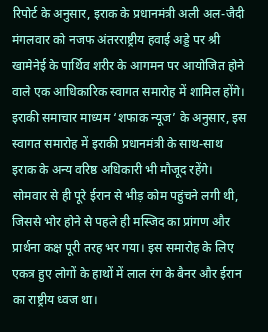रिपोर्ट के अनुसार, इराक के प्रधानमंत्री अली अल-जैदी मंगलवार को नजफ अंतरराष्ट्रीय हवाई अड्डे पर श्री खामेनेई के पार्थिव शरीर के आगमन पर आयोजित होने वाले एक आधिकारिक स्वागत समारोह में शामिल होंगे।
इराकी समाचार माध्यम ‘शफाक न्यूज’ के अनुसार, इस स्वागत समारोह में इराकी प्रधानमंत्री के साथ-साथ इराक के अन्य वरिष्ठ अधिकारी भी मौजूद रहेंगे।
सोमवार से ही पूरे ईरान से भीड़ कोम पहुंचने लगी थी, जिससे भोर होने से पहले ही मस्जिद का प्रांगण और प्रार्थना कक्ष पूरी तरह भर गया। इस समारोह के लिए एकत्र हुए लोगों के हाथों में लाल रंग के बैनर और ईरान का राष्ट्रीय ध्वज था।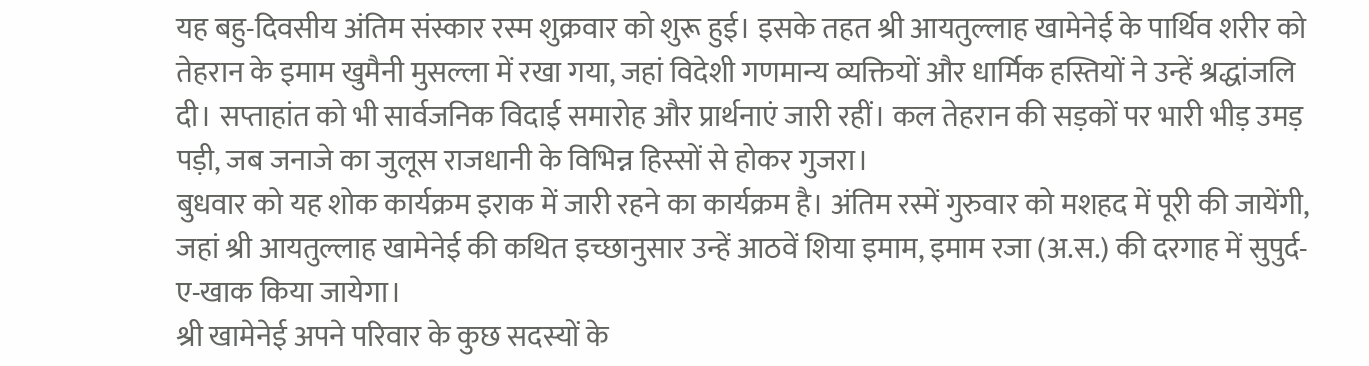यह बहु-दिवसीय अंतिम संस्कार रस्म शुक्रवार को शुरू हुई। इसके तहत श्री आयतुल्लाह खामेनेई के पार्थिव शरीर को तेहरान के इमाम खुमैनी मुसल्ला में रखा गया, जहां विदेशी गणमान्य व्यक्तियों और धार्मिक हस्तियों ने उन्हें श्रद्धांजलि दी। सप्ताहांत को भी सार्वजनिक विदाई समारोह और प्रार्थनाएं जारी रहीं। कल तेहरान की सड़कों पर भारी भीड़ उमड़ पड़ी, जब जनाजे का जुलूस राजधानी के विभिन्न हिस्सों से होकर गुजरा।
बुधवार को यह शोक कार्यक्रम इराक में जारी रहने का कार्यक्रम है। अंतिम रस्में गुरुवार को मशहद में पूरी की जायेंगी, जहां श्री आयतुल्लाह खामेनेई की कथित इच्छानुसार उन्हें आठवें शिया इमाम, इमाम रजा (अ.स.) की दरगाह में सुपुर्द-ए-खाक किया जायेगा।
श्री खामेनेई अपने परिवार के कुछ सदस्यों के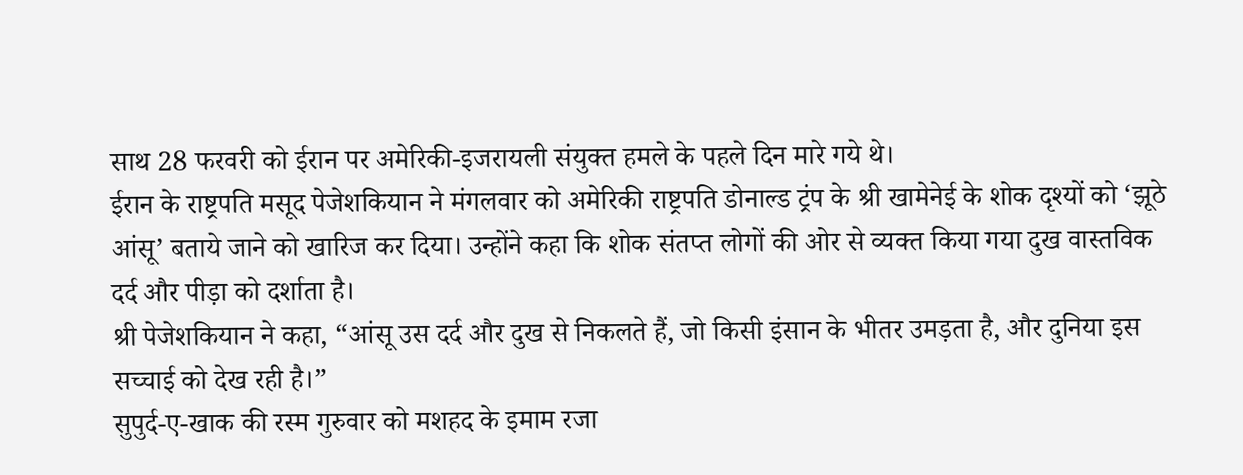साथ 28 फरवरी को ईरान पर अमेरिकी-इजरायली संयुक्त हमले के पहले दिन मारे गये थे।
ईरान के राष्ट्रपति मसूद पेजेशकियान ने मंगलवार को अमेरिकी राष्ट्रपति डोनाल्ड ट्रंप के श्री खामेनेई के शोक दृश्यों को ‘झूठे आंसू’ बताये जाने को खारिज कर दिया। उन्होंने कहा कि शोक संतप्त लोगों की ओर से व्यक्त किया गया दुख वास्तविक दर्द और पीड़ा को दर्शाता है।
श्री पेजेशकियान ने कहा, “आंसू उस दर्द और दुख से निकलते हैं, जो किसी इंसान के भीतर उमड़ता है, और दुनिया इस सच्चाई को देख रही है।”
सुपुर्द-ए-खाक की रस्म गुरुवार को मशहद के इमाम रजा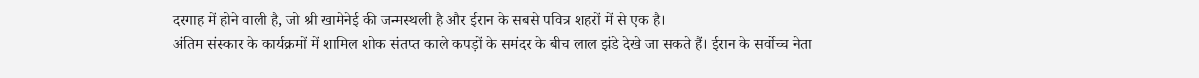दरगाह में होने वाली है, जो श्री खामेनेई की जन्मस्थली है और ईरान के सबसे पवित्र शहरों में से एक है।
अंतिम संस्कार के कार्यक्रमों में शामिल शोक संतप्त काले कपड़ों के समंदर के बीच लाल झंडे देखे जा सकते हैं। ईरान के सर्वोच्च नेता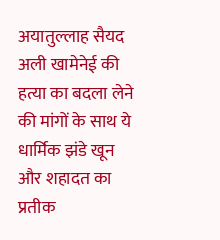अयातुल्लाह सैयद अली खामेनेई की हत्या का बदला लेने की मांगों के साथ ये धार्मिक झंडे खून और शहादत का प्रतीक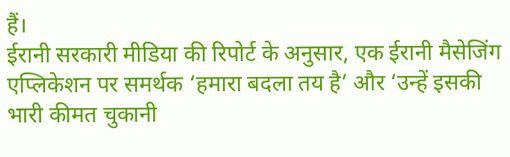हैं।
ईरानी सरकारी मीडिया की रिपोर्ट के अनुसार, एक ईरानी मैसेजिंग एप्लिकेशन पर समर्थक ‘हमारा बदला तय है’ और ‘उन्हें इसकी भारी कीमत चुकानी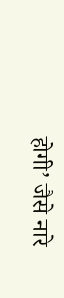होगी’ जैसे नारे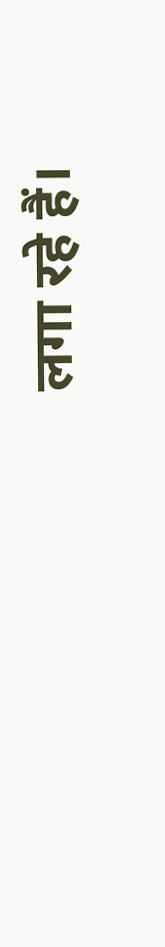लगा रहे हैं।